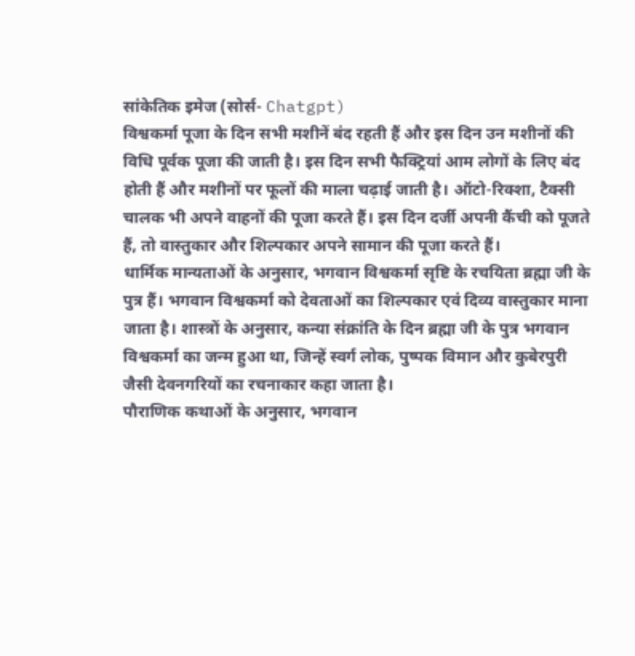सांकेतिक इमेज (सोर्स- Chatgpt)
विश्वकर्मा पूजा के दिन सभी मशीनें बंद रहती हैं और इस दिन उन मशीनों की विधि पूर्वक पूजा की जाती है। इस दिन सभी फैक्ट्रियां आम लोगों के लिए बंद होती हैं और मशीनों पर फूलों की माला चढ़ाई जाती है। ऑटो-रिक्शा, टैक्सी चालक भी अपने वाहनों की पूजा करते हैं। इस दिन दर्जी अपनी कैंची को पूजते हैं, तो वास्तुकार और शिल्पकार अपने सामान की पूजा करते हैं।
धार्मिक मान्यताओं के अनुसार, भगवान विश्वकर्मा सृष्टि के रचयिता ब्रह्मा जी के पुत्र हैं। भगवान विश्वकर्मा को देवताओं का शिल्पकार एवं दिव्य वास्तुकार माना जाता है। शास्त्रों के अनुसार, कन्या संक्रांति के दिन ब्रह्मा जी के पुत्र भगवान विश्वकर्मा का जन्म हुआ था, जिन्हें स्वर्ग लोक, पुष्पक विमान और कुबेरपुरी जैसी देवनगरियों का रचनाकार कहा जाता है।
पौराणिक कथाओं के अनुसार, भगवान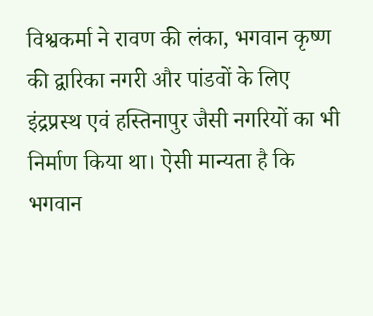विश्वकर्मा ने रावण की लंका, भगवान कृष्ण की द्वारिका नगरी और पांडवों के लिए इंद्रप्रस्थ एवं हस्तिनापुर जैसी नगरियों का भी निर्माण किया था। ऐसी मान्यता है कि भगवान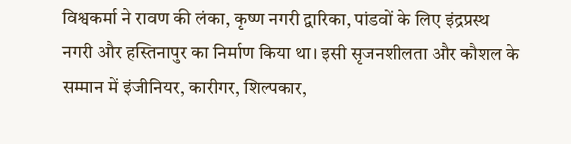विश्वकर्मा ने रावण की लंका, कृष्ण नगरी द्वारिका, पांडवों के लिए इंद्रप्रस्थ नगरी और हस्तिनापुर का निर्माण किया था। इसी सृजनशीलता और कौशल के सम्मान में इंजीनियर, कारीगर, शिल्पकार,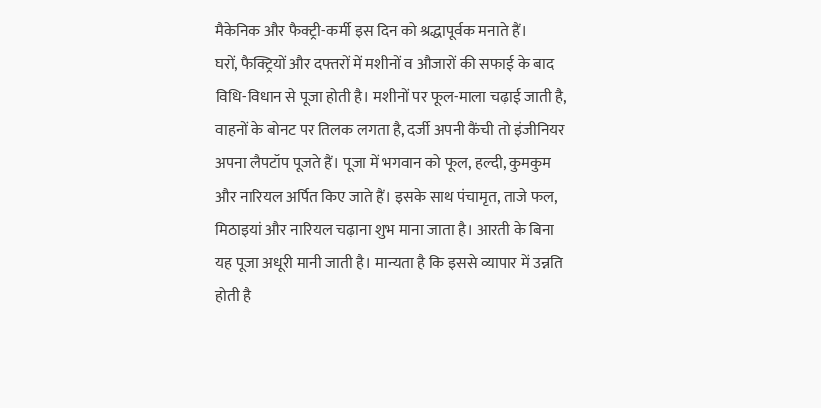मैकेनिक और फैक्ट्री-कर्मी इस दिन को श्रद्धापूर्वक मनाते हैं।
घरों, फैक्ट्रियों और दफ्तरों में मशीनों व औजारों की सफाई के बाद विधि-विधान से पूजा होती है। मशीनों पर फूल-माला चढ़ाई जाती है, वाहनों के बोनट पर तिलक लगता है, दर्जी अपनी कैंची तो इंजीनियर अपना लैपटॉप पूजते हैं। पूजा में भगवान को फूल, हल्दी, कुमकुम और नारियल अर्पित किए जाते हैं। इसके साथ पंचामृत, ताजे फल, मिठाइयां और नारियल चढ़ाना शुभ माना जाता है। आरती के बिना यह पूजा अधूरी मानी जाती है। मान्यता है कि इससे व्यापार में उन्नति होती है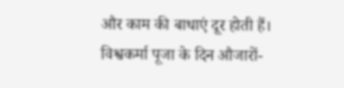और काम की बाधाएं दूर होती हैं।
विश्वकर्मा पूजा के दिन औजारों-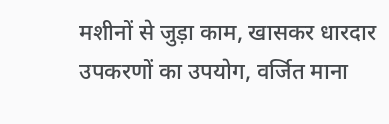मशीनों से जुड़ा काम, खासकर धारदार उपकरणों का उपयोग, वर्जित माना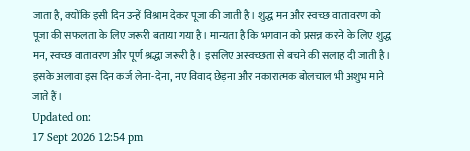जाता है, क्योंकि इसी दिन उन्हें विश्राम देकर पूजा की जाती है। शुद्ध मन और स्वच्छ वातावरण को पूजा की सफलता के लिए जरूरी बताया गया है। मान्यता है कि भगवान को प्रसन्न करने के लिए शुद्ध मन, स्वच्छ वातावरण और पूर्ण श्रद्धा जरूरी है। इसलिए अस्वच्छता से बचने की सलाह दी जाती है। इसके अलावा इस दिन कर्ज लेना-देना, नए विवाद छेड़ना और नकारात्मक बोलचाल भी अशुभ माने जाते हैं।
Updated on:
17 Sept 2026 12:54 pm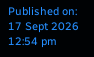Published on:
17 Sept 2026 12:54 pm